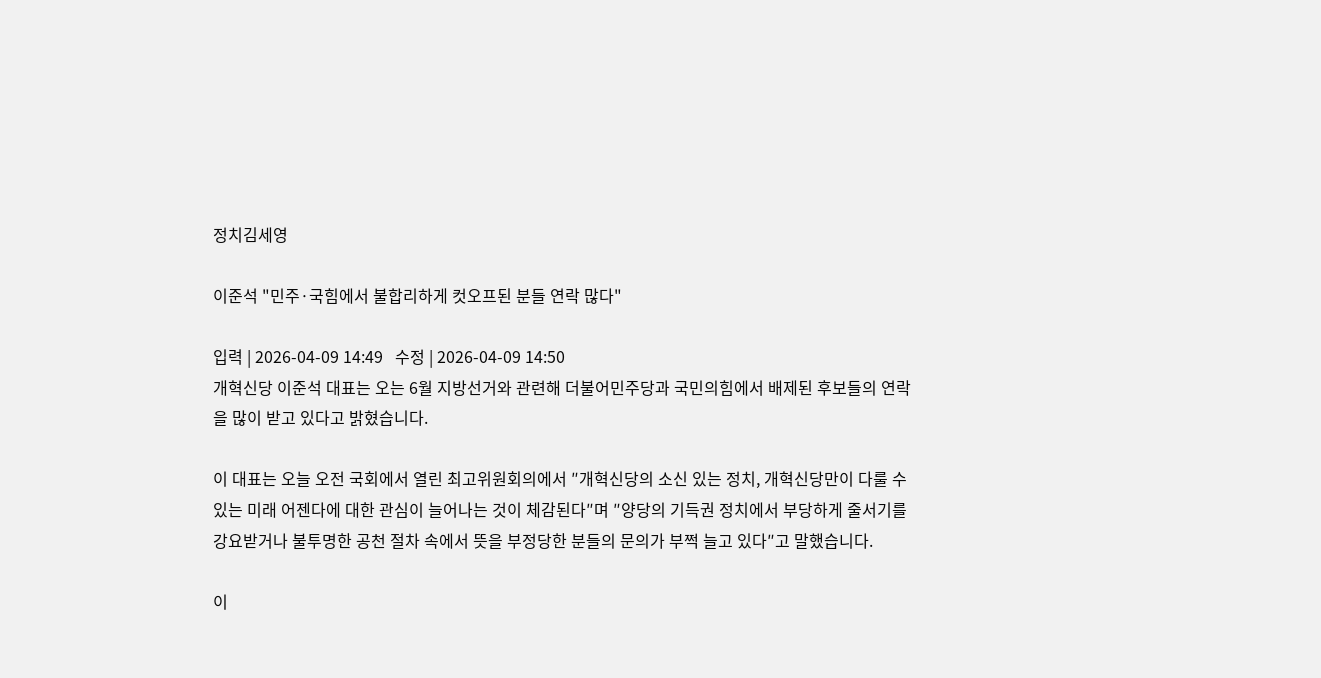정치김세영

이준석 "민주·국힘에서 불합리하게 컷오프된 분들 연락 많다"

입력 | 2026-04-09 14:49   수정 | 2026-04-09 14:50
개혁신당 이준석 대표는 오는 6월 지방선거와 관련해 더불어민주당과 국민의힘에서 배제된 후보들의 연락을 많이 받고 있다고 밝혔습니다.

이 대표는 오늘 오전 국회에서 열린 최고위원회의에서 ″개혁신당의 소신 있는 정치, 개혁신당만이 다룰 수 있는 미래 어젠다에 대한 관심이 늘어나는 것이 체감된다″며 ″양당의 기득권 정치에서 부당하게 줄서기를 강요받거나 불투명한 공천 절차 속에서 뜻을 부정당한 분들의 문의가 부쩍 늘고 있다″고 말했습니다.

이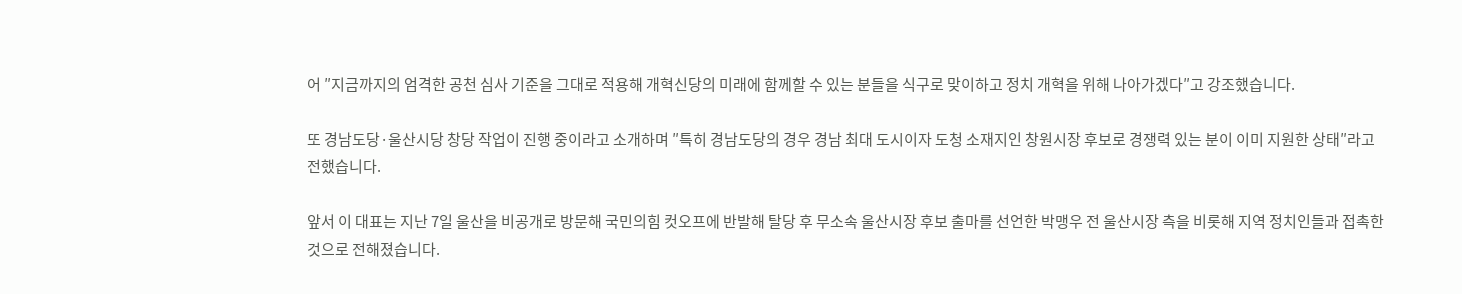어 ″지금까지의 엄격한 공천 심사 기준을 그대로 적용해 개혁신당의 미래에 함께할 수 있는 분들을 식구로 맞이하고 정치 개혁을 위해 나아가겠다″고 강조했습니다.

또 경남도당·울산시당 창당 작업이 진행 중이라고 소개하며 ″특히 경남도당의 경우 경남 최대 도시이자 도청 소재지인 창원시장 후보로 경쟁력 있는 분이 이미 지원한 상태″라고 전했습니다.

앞서 이 대표는 지난 7일 울산을 비공개로 방문해 국민의힘 컷오프에 반발해 탈당 후 무소속 울산시장 후보 출마를 선언한 박맹우 전 울산시장 측을 비롯해 지역 정치인들과 접촉한 것으로 전해졌습니다.